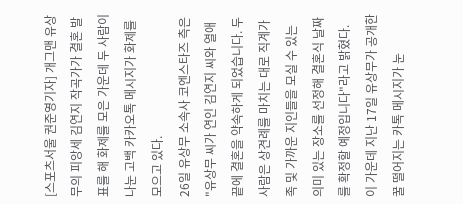[스포츠서울 권준영기자] 개그맨 유상무의 피앙세 김연지 작곡가가 결혼 발표를 해 화제를 모은 가운데 두 사람이 나눈 고백 카카오톡 메시지가 화제를 모으고 있다.
26일 유상무 소속사 코엔스타즈 측은 "유상무 씨가 연인 김연지 씨와 열애 끝에 결혼을 약속하게 되었습니다. 두 사람은 상견례를 마치는 대로 직계가족 및 가까운 지인들을 모실 수 있는 의미 있는 장소를 선정해 결혼식 날짜를 확정할 예정입니다"라고 밝혔다.
이 가운데 지난 17일 유상무가 공개한 꿀 떨어지는 카톡 메시지가 눈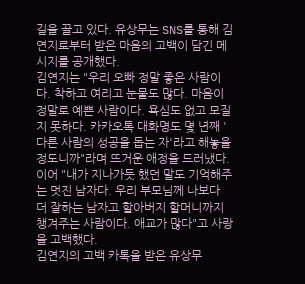길을 끌고 있다. 유상무는 SNS를 통해 김연지로부터 받은 마음의 고백이 담긴 메시지를 공개했다.
김연지는 "우리 오빠 정말 좋은 사람이다. 착하고 여리고 눈물도 많다. 마음이 정말로 예쁜 사람이다. 욕심도 없고 모질지 못하다. 카카오톡 대화명도 몇 년째 '다른 사람의 성공을 돕는 자'라고 해놓을 정도니까"라며 뜨거운 애정을 드러냈다.
이어 "내가 지나가듯 했던 말도 기억해주는 멋진 남자다. 우리 부모님께 나보다 더 잘하는 남자고 할아버지 할머니까지 챙겨주는 사람이다. 애교가 많다"고 사랑을 고백했다.
김연지의 고백 카톡을 받은 유상무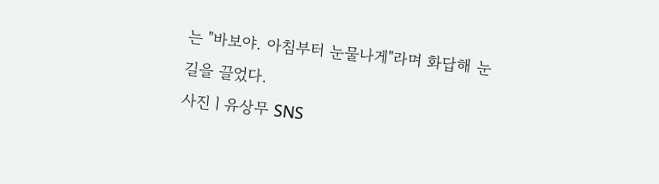는 "바보야. 아침부터 눈물나게"라며 화답해 눈길을 끌었다.
사진ㅣ유상무 SNS